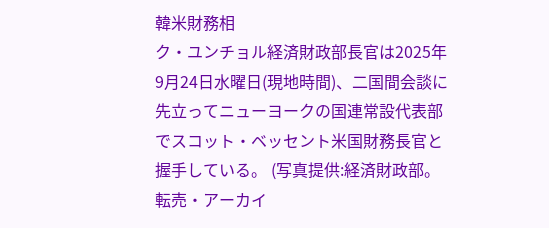韓米財務相
ク・ユンチョル経済財政部長官は2025年9月24日水曜日(現地時間)、二国間会談に先立ってニューヨークの国連常設代表部でスコット・ベッセント米国財務長官と握手している。 (写真提供:経済財政部。転売・アーカイ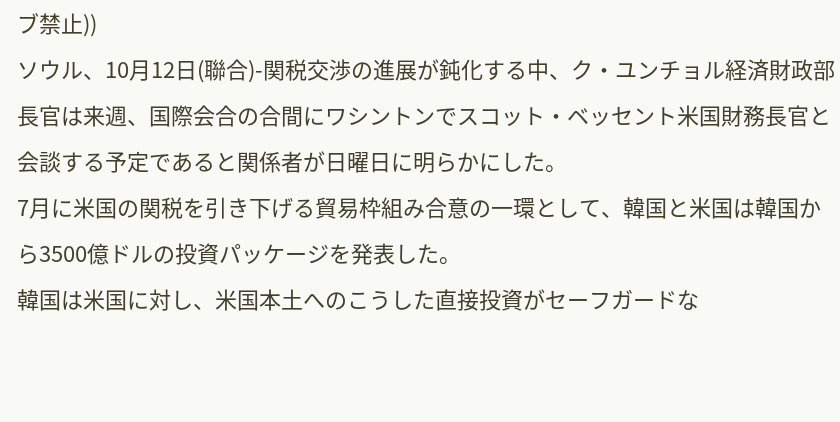ブ禁止))
ソウル、10月12日(聯合)-関税交渉の進展が鈍化する中、ク・ユンチョル経済財政部長官は来週、国際会合の合間にワシントンでスコット・ベッセント米国財務長官と会談する予定であると関係者が日曜日に明らかにした。
7月に米国の関税を引き下げる貿易枠組み合意の一環として、韓国と米国は韓国から3500億ドルの投資パッケージを発表した。
韓国は米国に対し、米国本土へのこうした直接投資がセーフガードな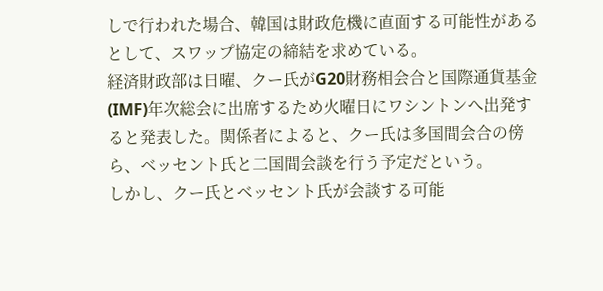しで行われた場合、韓国は財政危機に直面する可能性があるとして、スワップ協定の締結を求めている。
経済財政部は日曜、クー氏がG20財務相会合と国際通貨基金(IMF)年次総会に出席するため火曜日にワシントンへ出発すると発表した。関係者によると、クー氏は多国間会合の傍ら、ベッセント氏と二国間会談を行う予定だという。
しかし、クー氏とベッセント氏が会談する可能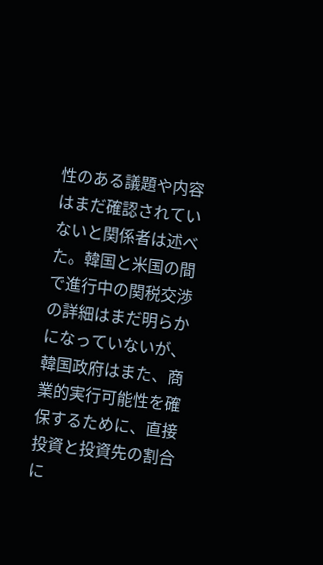性のある議題や内容はまだ確認されていないと関係者は述べた。韓国と米国の間で進行中の関税交渉の詳細はまだ明らかになっていないが、韓国政府はまた、商業的実行可能性を確保するために、直接投資と投資先の割合に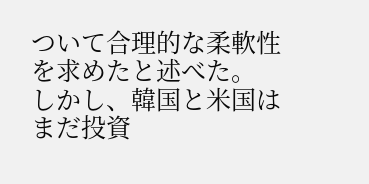ついて合理的な柔軟性を求めたと述べた。
しかし、韓国と米国はまだ投資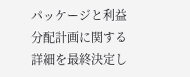パッケージと利益分配計画に関する詳細を最終決定し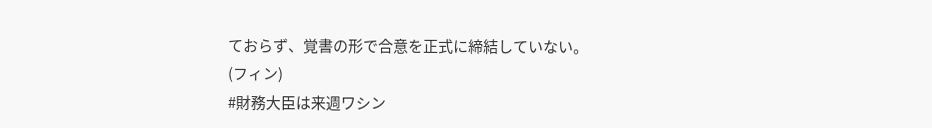ておらず、覚書の形で合意を正式に締結していない。
(フィン)
#財務大臣は来週ワシン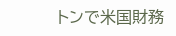トンで米国財務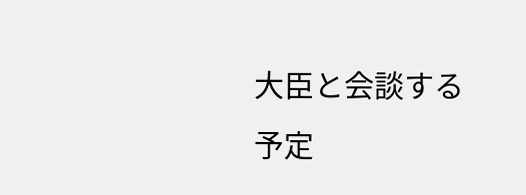大臣と会談する予定